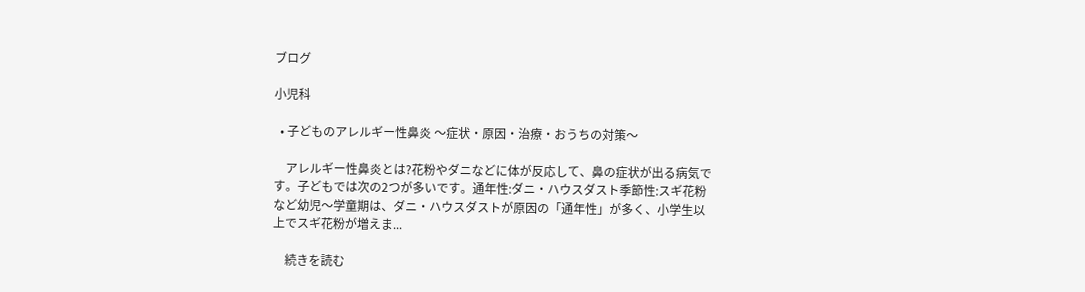ブログ

小児科

  • 子どものアレルギー性鼻炎 〜症状・原因・治療・おうちの対策〜

    アレルギー性鼻炎とは?花粉やダニなどに体が反応して、鼻の症状が出る病気です。子どもでは次の2つが多いです。通年性:ダニ・ハウスダスト季節性:スギ花粉など幼児〜学童期は、ダニ・ハウスダストが原因の「通年性」が多く、小学生以上でスギ花粉が増えま...

    続きを読む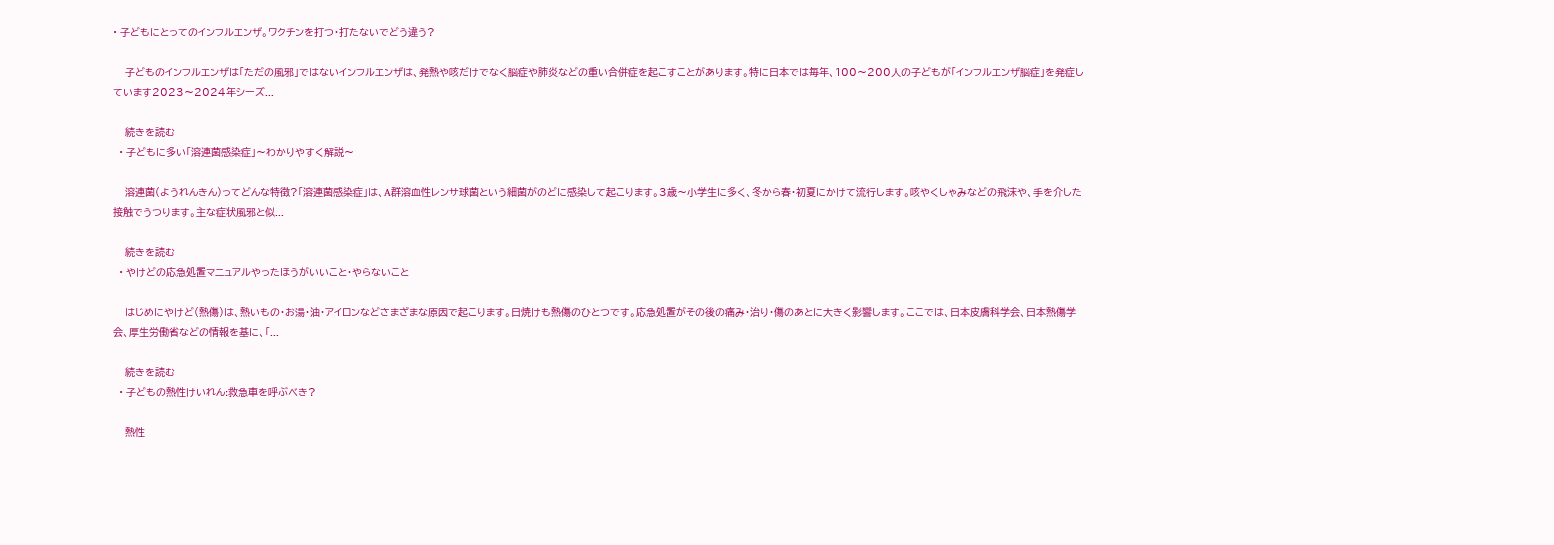• 子どもにとってのインフルエンザ。ワクチンを打つ・打たないでどう違う?

    子どものインフルエンザは「ただの風邪」ではないインフルエンザは、発熱や咳だけでなく脳症や肺炎などの重い合併症を起こすことがあります。特に日本では毎年、100〜200人の子どもが「インフルエンザ脳症」を発症しています2023〜2024年シーズ...

    続きを読む
  • 子どもに多い「溶連菌感染症」〜わかりやすく解説〜

    溶連菌(ようれんきん)ってどんな特徴?「溶連菌感染症」は、A群溶血性レンサ球菌という細菌がのどに感染して起こります。3歳〜小学生に多く、冬から春・初夏にかけて流行します。咳やくしゃみなどの飛沫や、手を介した接触でうつります。主な症状風邪と似...

    続きを読む
  • やけどの応急処置マニュアルやったほうがいいこと・やらないこと

    はじめにやけど(熱傷)は、熱いもの・お湯・油・アイロンなどさまざまな原因で起こります。日焼けも熱傷のひとつです。応急処置がその後の痛み・治り・傷のあとに大きく影響します。ここでは、日本皮膚科学会、日本熱傷学会、厚生労働省などの情報を基に、「...

    続きを読む
  • 子どもの熱性けいれん:救急車を呼ぶべき?

    熱性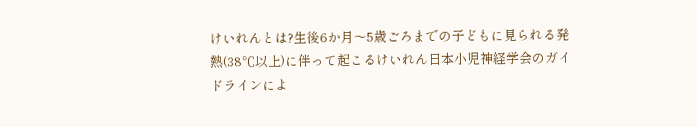けいれんとは?生後6か月〜5歳ごろまでの子どもに見られる発熱(38℃以上)に伴って起こるけいれん日本小児神経学会のガイドラインによ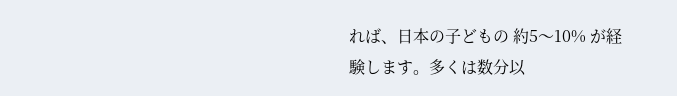れば、日本の子どもの 約5〜10% が経験します。多くは数分以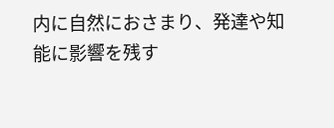内に自然におさまり、発達や知能に影響を残す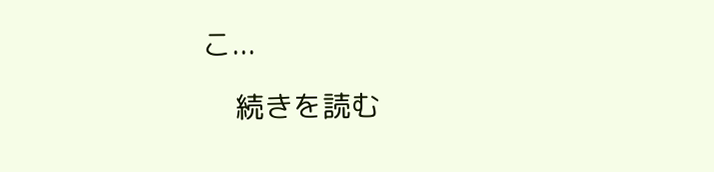こ...

    続きを読む